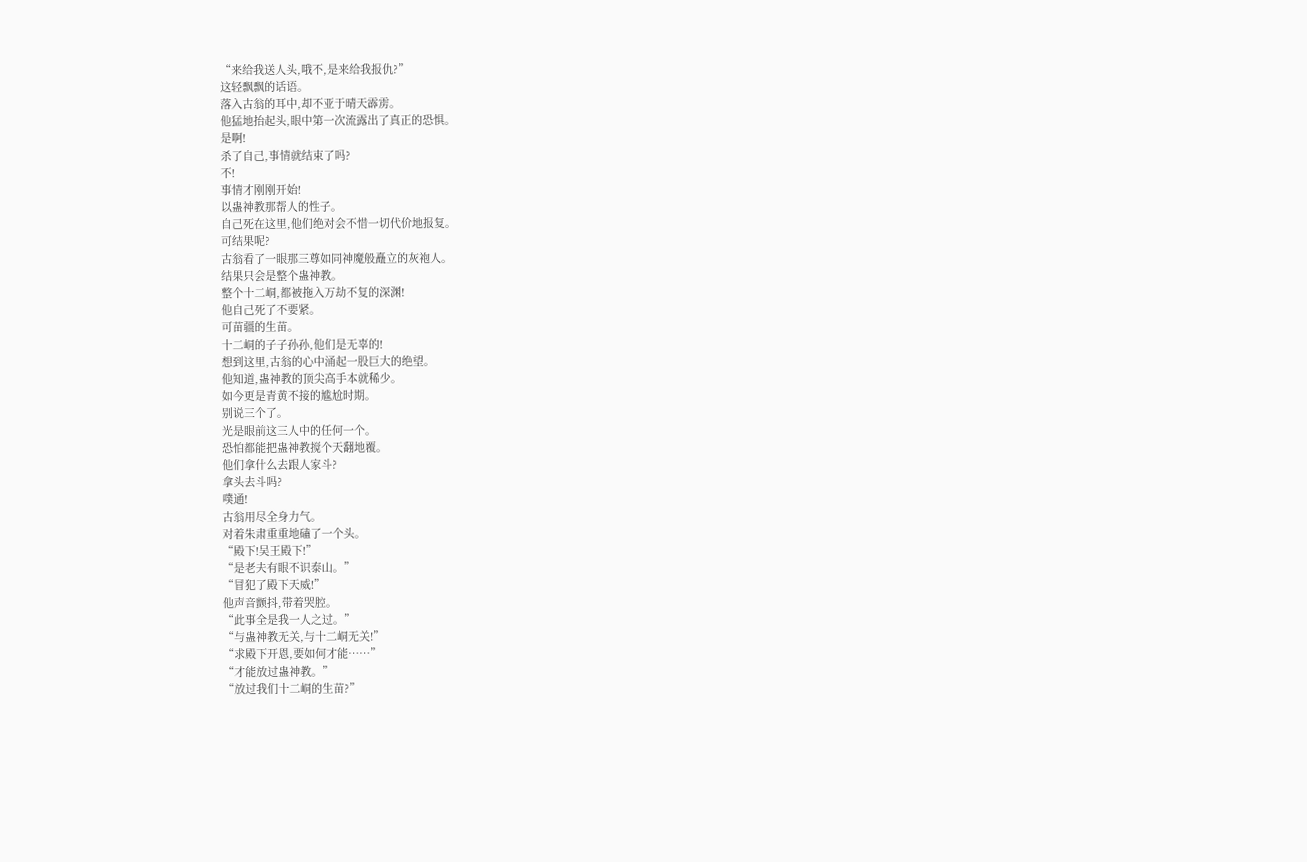“来给我送人头,哦不,是来给我报仇?”
这轻飘飘的话语。
落入古翁的耳中,却不亚于晴天霹雳。
他猛地抬起头,眼中第一次流露出了真正的恐惧。
是啊!
杀了自己,事情就结束了吗?
不!
事情才刚刚开始!
以蛊神教那帮人的性子。
自己死在这里,他们绝对会不惜一切代价地报复。
可结果呢?
古翁看了一眼那三尊如同神魔般矗立的灰袍人。
结果只会是整个蛊神教。
整个十二峒,都被拖入万劫不复的深渊!
他自己死了不要紧。
可苗疆的生苗。
十二峒的子子孙孙,他们是无辜的!
想到这里,古翁的心中涌起一股巨大的绝望。
他知道,蛊神教的顶尖高手本就稀少。
如今更是青黄不接的尴尬时期。
别说三个了。
光是眼前这三人中的任何一个。
恐怕都能把蛊神教搅个天翻地覆。
他们拿什么去跟人家斗?
拿头去斗吗?
噗通!
古翁用尽全身力气。
对着朱肃重重地磕了一个头。
“殿下!吴王殿下!”
“是老夫有眼不识泰山。”
“冒犯了殿下天威!”
他声音颤抖,带着哭腔。
“此事全是我一人之过。”
“与蛊神教无关,与十二峒无关!”
“求殿下开恩,要如何才能……”
“才能放过蛊神教。”
“放过我们十二峒的生苗?”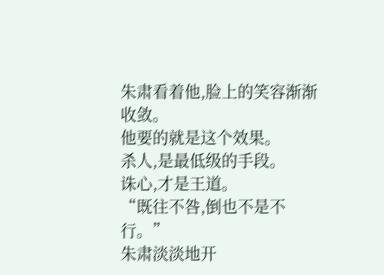朱肃看着他,脸上的笑容渐渐收敛。
他要的就是这个效果。
杀人,是最低级的手段。
诛心,才是王道。
“既往不咎,倒也不是不行。”
朱肃淡淡地开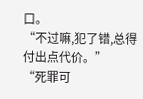口。
“不过嘛,犯了错,总得付出点代价。”
“死罪可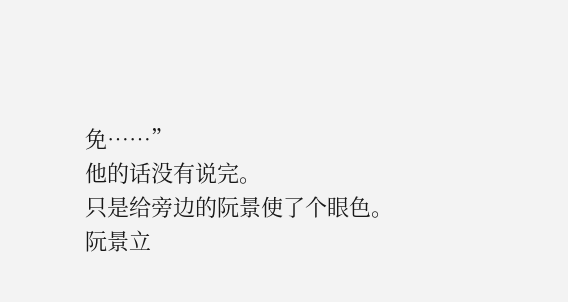免……”
他的话没有说完。
只是给旁边的阮景使了个眼色。
阮景立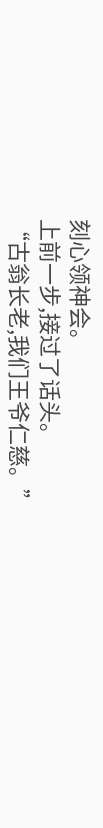刻心领神会。
上前一步,接过了话头。
“古翁长老,我们王爷仁慈。”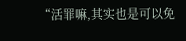“活罪嘛,其实也是可以免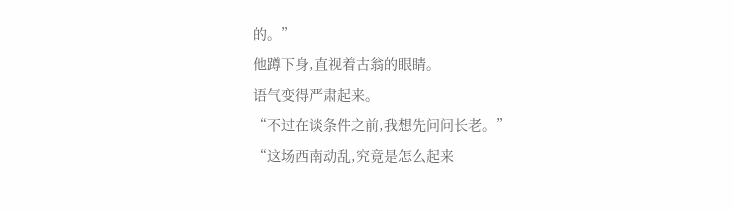的。”
他蹲下身,直视着古翁的眼睛。
语气变得严肃起来。
“不过在谈条件之前,我想先问问长老。”
“这场西南动乱,究竟是怎么起来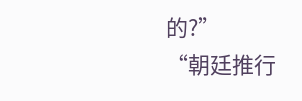的?”
“朝廷推行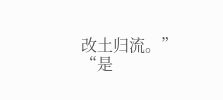改土归流。”
“是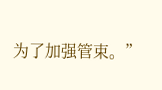为了加强管束。”